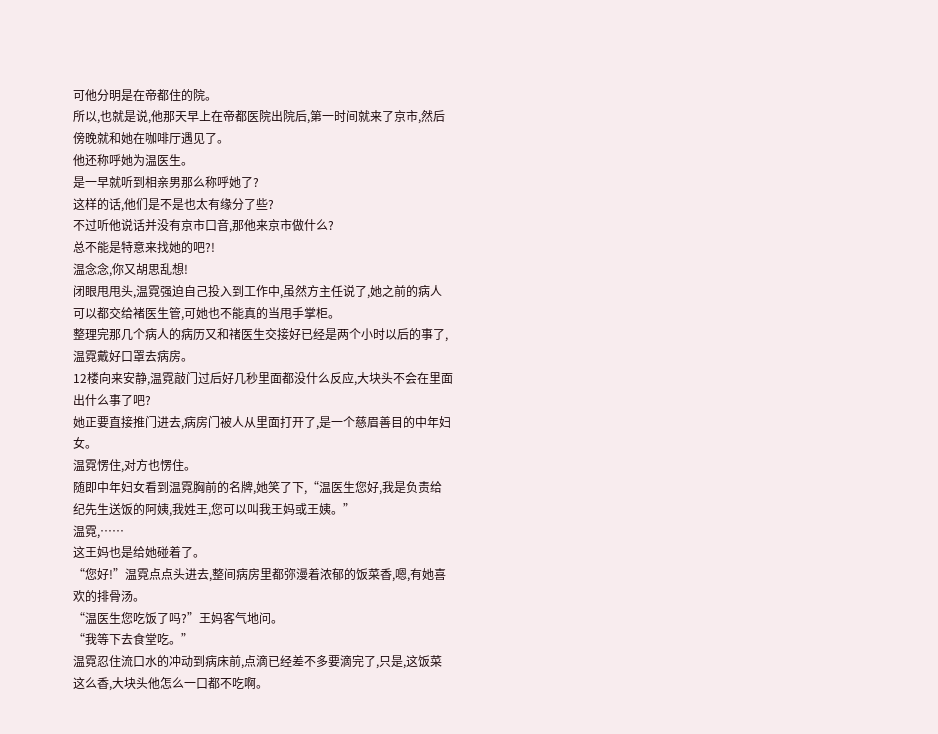可他分明是在帝都住的院。
所以,也就是说,他那天早上在帝都医院出院后,第一时间就来了京市,然后傍晚就和她在咖啡厅遇见了。
他还称呼她为温医生。
是一早就听到相亲男那么称呼她了?
这样的话,他们是不是也太有缘分了些?
不过听他说话并没有京市口音,那他来京市做什么?
总不能是特意来找她的吧?!
温念念,你又胡思乱想!
闭眼甩甩头,温霓强迫自己投入到工作中,虽然方主任说了,她之前的病人可以都交给褚医生管,可她也不能真的当甩手掌柜。
整理完那几个病人的病历又和禇医生交接好已经是两个小时以后的事了,温霓戴好口罩去病房。
12楼向来安静,温霓敲门过后好几秒里面都没什么反应,大块头不会在里面出什么事了吧?
她正要直接推门进去,病房门被人从里面打开了,是一个慈眉善目的中年妇女。
温霓愣住,对方也愣住。
随即中年妇女看到温霓胸前的名牌,她笑了下,“温医生您好,我是负责给纪先生送饭的阿姨,我姓王,您可以叫我王妈或王姨。”
温霓,……
这王妈也是给她碰着了。
“您好!”温霓点点头进去,整间病房里都弥漫着浓郁的饭菜香,嗯,有她喜欢的排骨汤。
“温医生您吃饭了吗?”王妈客气地问。
“我等下去食堂吃。”
温霓忍住流口水的冲动到病床前,点滴已经差不多要滴完了,只是,这饭菜这么香,大块头他怎么一口都不吃啊。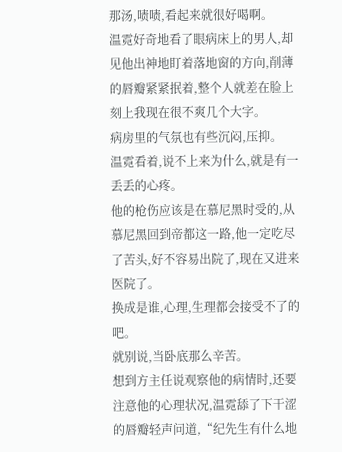那汤,啧啧,看起来就很好喝啊。
温霓好奇地看了眼病床上的男人,却见他出神地盯着落地窗的方向,削薄的唇瓣紧紧抿着,整个人就差在脸上刻上我现在很不爽几个大字。
病房里的气氛也有些沉闷,压抑。
温霓看着,说不上来为什么,就是有一丢丢的心疼。
他的枪伤应该是在慕尼黑时受的,从慕尼黑回到帝都这一路,他一定吃尽了苦头,好不容易出院了,现在又进来医院了。
换成是谁,心理,生理都会接受不了的吧。
就别说,当卧底那么辛苦。
想到方主任说观察他的病情时,还要注意他的心理状况,温霓舔了下干涩的唇瓣轻声问道,“纪先生有什么地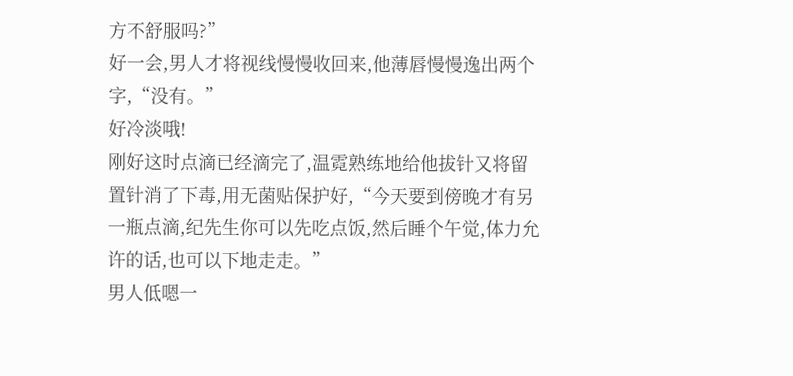方不舒服吗?”
好一会,男人才将视线慢慢收回来,他薄唇慢慢逸出两个字,“没有。”
好冷淡哦!
刚好这时点滴已经滴完了,温霓熟练地给他拔针又将留置针消了下毒,用无菌贴保护好,“今天要到傍晚才有另一瓶点滴,纪先生你可以先吃点饭,然后睡个午觉,体力允许的话,也可以下地走走。”
男人低嗯一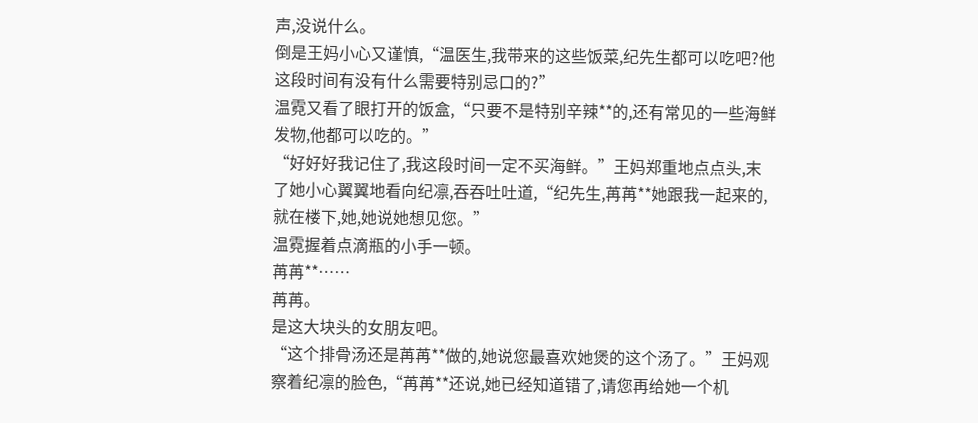声,没说什么。
倒是王妈小心又谨慎,“温医生,我带来的这些饭菜,纪先生都可以吃吧?他这段时间有没有什么需要特别忌口的?”
温霓又看了眼打开的饭盒,“只要不是特别辛辣**的,还有常见的一些海鲜发物,他都可以吃的。”
“好好好我记住了,我这段时间一定不买海鲜。”王妈郑重地点点头,末了她小心翼翼地看向纪凛,吞吞吐吐道,“纪先生,苒苒**她跟我一起来的,就在楼下,她,她说她想见您。”
温霓握着点滴瓶的小手一顿。
苒苒**……
苒苒。
是这大块头的女朋友吧。
“这个排骨汤还是苒苒**做的,她说您最喜欢她煲的这个汤了。”王妈观察着纪凛的脸色,“苒苒**还说,她已经知道错了,请您再给她一个机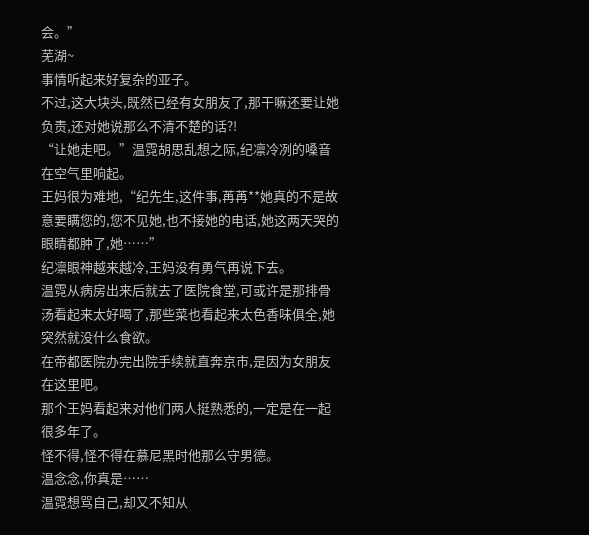会。”
芜湖~
事情听起来好复杂的亚子。
不过,这大块头,既然已经有女朋友了,那干嘛还要让她负责,还对她说那么不清不楚的话?!
“让她走吧。”温霓胡思乱想之际,纪凛冷冽的嗓音在空气里响起。
王妈很为难地,“纪先生,这件事,苒苒**她真的不是故意要瞒您的,您不见她,也不接她的电话,她这两天哭的眼睛都肿了,她……”
纪凛眼神越来越冷,王妈没有勇气再说下去。
温霓从病房出来后就去了医院食堂,可或许是那排骨汤看起来太好喝了,那些菜也看起来太色香味俱全,她突然就没什么食欲。
在帝都医院办完出院手续就直奔京市,是因为女朋友在这里吧。
那个王妈看起来对他们两人挺熟悉的,一定是在一起很多年了。
怪不得,怪不得在慕尼黑时他那么守男德。
温念念,你真是……
温霓想骂自己,却又不知从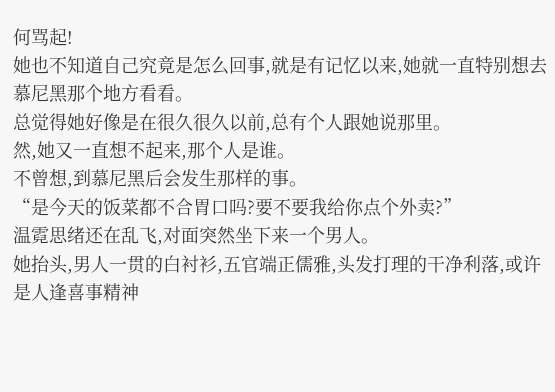何骂起!
她也不知道自己究竟是怎么回事,就是有记忆以来,她就一直特别想去慕尼黑那个地方看看。
总觉得她好像是在很久很久以前,总有个人跟她说那里。
然,她又一直想不起来,那个人是谁。
不曾想,到慕尼黑后会发生那样的事。
“是今天的饭菜都不合胃口吗?要不要我给你点个外卖?”
温霓思绪还在乱飞,对面突然坐下来一个男人。
她抬头,男人一贯的白衬衫,五官端正儒雅,头发打理的干净利落,或许是人逢喜事精神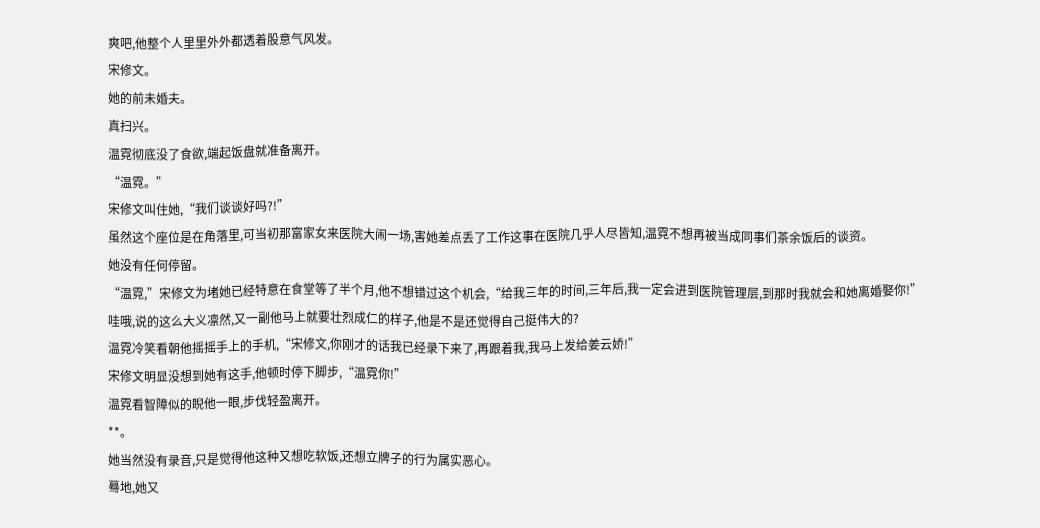爽吧,他整个人里里外外都透着股意气风发。
宋修文。
她的前未婚夫。
真扫兴。
温霓彻底没了食欲,端起饭盘就准备离开。
“温霓。”
宋修文叫住她,“我们谈谈好吗?!”
虽然这个座位是在角落里,可当初那富家女来医院大闹一场,害她差点丢了工作这事在医院几乎人尽皆知,温霓不想再被当成同事们茶余饭后的谈资。
她没有任何停留。
“温霓,”宋修文为堵她已经特意在食堂等了半个月,他不想错过这个机会,“给我三年的时间,三年后,我一定会进到医院管理层,到那时我就会和她离婚娶你!”
哇哦,说的这么大义凛然,又一副他马上就要壮烈成仁的样子,他是不是还觉得自己挺伟大的?
温霓冷笑看朝他摇摇手上的手机,“宋修文,你刚才的话我已经录下来了,再跟着我,我马上发给姜云娇!”
宋修文明显没想到她有这手,他顿时停下脚步,“温霓你!”
温霓看智障似的睨他一眼,步伐轻盈离开。
**。
她当然没有录音,只是觉得他这种又想吃软饭,还想立牌子的行为属实恶心。
蓦地,她又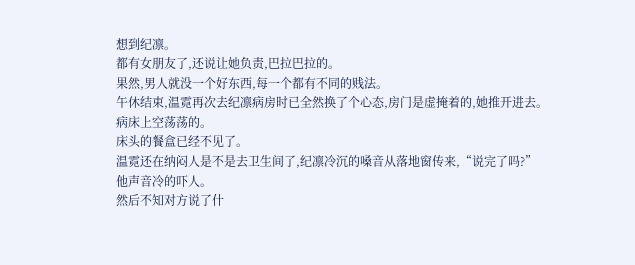想到纪凛。
都有女朋友了,还说让她负责,巴拉巴拉的。
果然,男人就没一个好东西,每一个都有不同的贱法。
午休结束,温霓再次去纪凛病房时已全然换了个心态,房门是虚掩着的,她推开进去。
病床上空荡荡的。
床头的餐盒已经不见了。
温霓还在纳闷人是不是去卫生间了,纪凛冷沉的嗓音从落地窗传来,“说完了吗?”
他声音冷的吓人。
然后不知对方说了什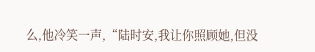么,他冷笑一声,“陆时安,我让你照顾她,但没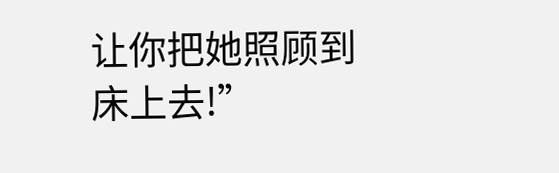让你把她照顾到床上去!”